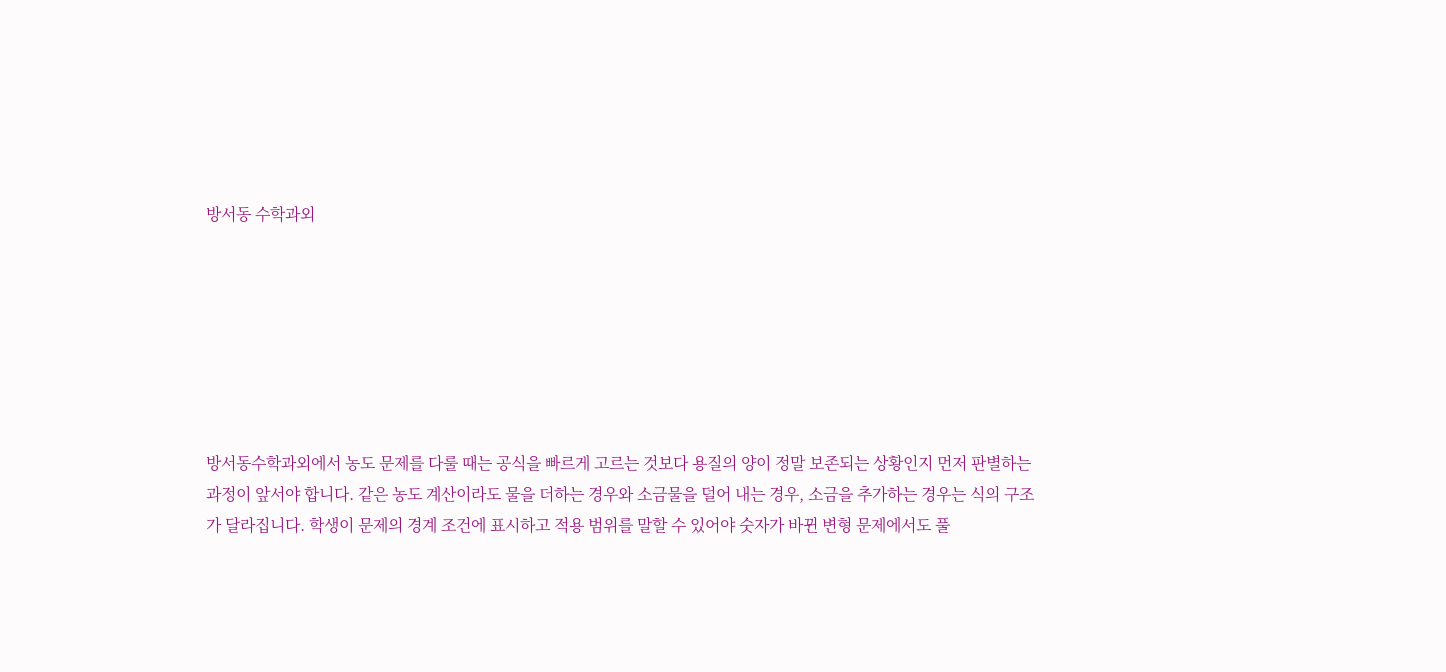방서동 수학과외







방서동수학과외에서 농도 문제를 다룰 때는 공식을 빠르게 고르는 것보다 용질의 양이 정말 보존되는 상황인지 먼저 판별하는 과정이 앞서야 합니다. 같은 농도 계산이라도 물을 더하는 경우와 소금물을 덜어 내는 경우, 소금을 추가하는 경우는 식의 구조가 달라집니다. 학생이 문제의 경계 조건에 표시하고 적용 범위를 말할 수 있어야 숫자가 바뀐 변형 문제에서도 풀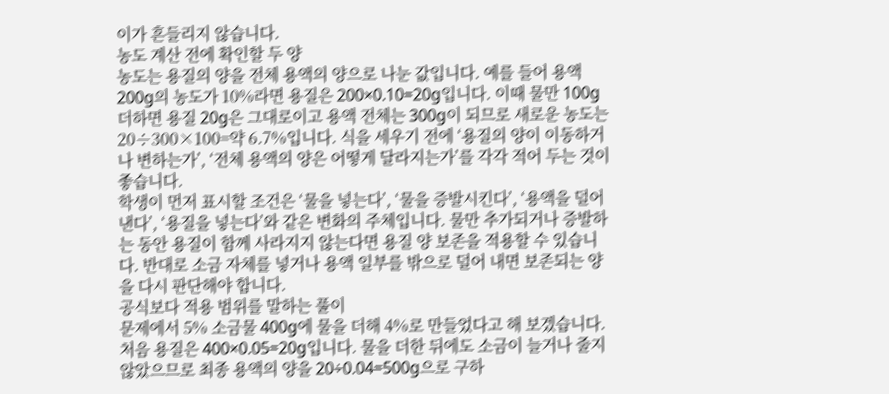이가 흔들리지 않습니다.
농도 계산 전에 확인할 두 양
농도는 용질의 양을 전체 용액의 양으로 나눈 값입니다. 예를 들어 용액 200g의 농도가 10%라면 용질은 200×0.10=20g입니다. 이때 물만 100g 더하면 용질 20g은 그대로이고 용액 전체는 300g이 되므로 새로운 농도는 20÷300×100=약 6.7%입니다. 식을 세우기 전에 ‘용질의 양이 이동하거나 변하는가’, ‘전체 용액의 양은 어떻게 달라지는가’를 각각 적어 두는 것이 좋습니다.
학생이 먼저 표시할 조건은 ‘물을 넣는다’, ‘물을 증발시킨다’, ‘용액을 덜어 낸다’, ‘용질을 넣는다’와 같은 변화의 주체입니다. 물만 추가되거나 증발하는 동안 용질이 함께 사라지지 않는다면 용질 양 보존을 적용할 수 있습니다. 반대로 소금 자체를 넣거나 용액 일부를 밖으로 덜어 내면 보존되는 양을 다시 판단해야 합니다.
공식보다 적용 범위를 말하는 풀이
문제에서 5% 소금물 400g에 물을 더해 4%로 만들었다고 해 보겠습니다. 처음 용질은 400×0.05=20g입니다. 물을 더한 뒤에도 소금이 늘거나 줄지 않았으므로 최종 용액의 양을 20÷0.04=500g으로 구하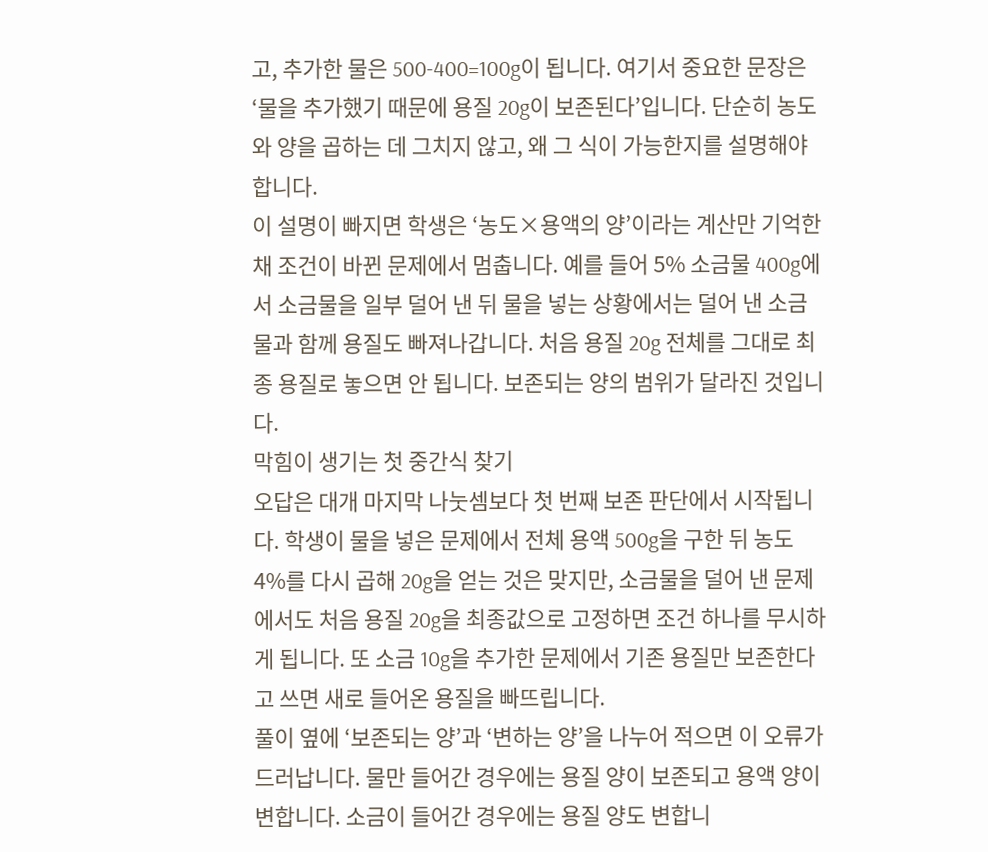고, 추가한 물은 500-400=100g이 됩니다. 여기서 중요한 문장은 ‘물을 추가했기 때문에 용질 20g이 보존된다’입니다. 단순히 농도와 양을 곱하는 데 그치지 않고, 왜 그 식이 가능한지를 설명해야 합니다.
이 설명이 빠지면 학생은 ‘농도×용액의 양’이라는 계산만 기억한 채 조건이 바뀐 문제에서 멈춥니다. 예를 들어 5% 소금물 400g에서 소금물을 일부 덜어 낸 뒤 물을 넣는 상황에서는 덜어 낸 소금물과 함께 용질도 빠져나갑니다. 처음 용질 20g 전체를 그대로 최종 용질로 놓으면 안 됩니다. 보존되는 양의 범위가 달라진 것입니다.
막힘이 생기는 첫 중간식 찾기
오답은 대개 마지막 나눗셈보다 첫 번째 보존 판단에서 시작됩니다. 학생이 물을 넣은 문제에서 전체 용액 500g을 구한 뒤 농도 4%를 다시 곱해 20g을 얻는 것은 맞지만, 소금물을 덜어 낸 문제에서도 처음 용질 20g을 최종값으로 고정하면 조건 하나를 무시하게 됩니다. 또 소금 10g을 추가한 문제에서 기존 용질만 보존한다고 쓰면 새로 들어온 용질을 빠뜨립니다.
풀이 옆에 ‘보존되는 양’과 ‘변하는 양’을 나누어 적으면 이 오류가 드러납니다. 물만 들어간 경우에는 용질 양이 보존되고 용액 양이 변합니다. 소금이 들어간 경우에는 용질 양도 변합니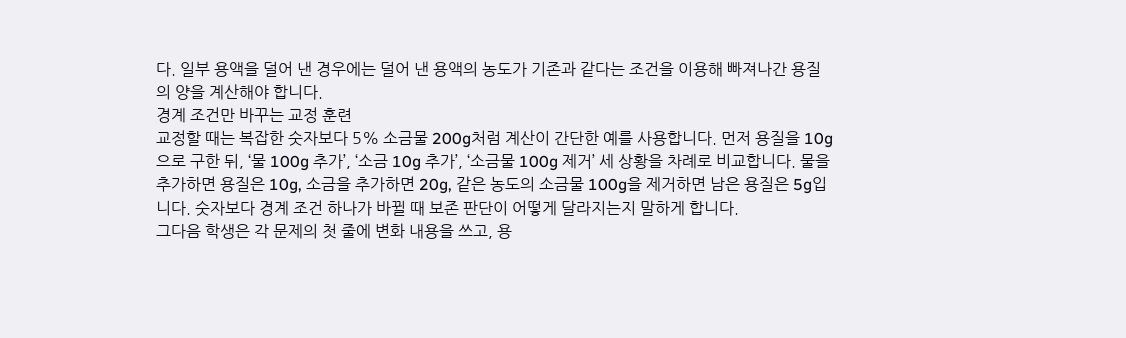다. 일부 용액을 덜어 낸 경우에는 덜어 낸 용액의 농도가 기존과 같다는 조건을 이용해 빠져나간 용질의 양을 계산해야 합니다.
경계 조건만 바꾸는 교정 훈련
교정할 때는 복잡한 숫자보다 5% 소금물 200g처럼 계산이 간단한 예를 사용합니다. 먼저 용질을 10g으로 구한 뒤, ‘물 100g 추가’, ‘소금 10g 추가’, ‘소금물 100g 제거’ 세 상황을 차례로 비교합니다. 물을 추가하면 용질은 10g, 소금을 추가하면 20g, 같은 농도의 소금물 100g을 제거하면 남은 용질은 5g입니다. 숫자보다 경계 조건 하나가 바뀔 때 보존 판단이 어떻게 달라지는지 말하게 합니다.
그다음 학생은 각 문제의 첫 줄에 변화 내용을 쓰고, 용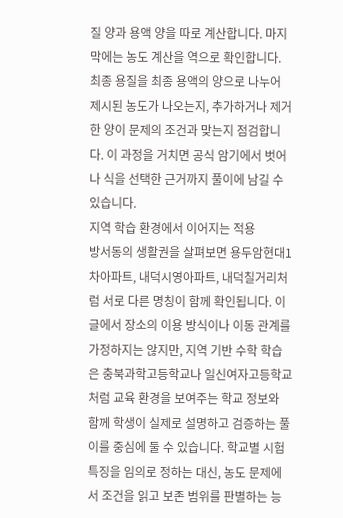질 양과 용액 양을 따로 계산합니다. 마지막에는 농도 계산을 역으로 확인합니다. 최종 용질을 최종 용액의 양으로 나누어 제시된 농도가 나오는지, 추가하거나 제거한 양이 문제의 조건과 맞는지 점검합니다. 이 과정을 거치면 공식 암기에서 벗어나 식을 선택한 근거까지 풀이에 남길 수 있습니다.
지역 학습 환경에서 이어지는 적용
방서동의 생활권을 살펴보면 용두암현대1차아파트, 내덕시영아파트, 내덕칠거리처럼 서로 다른 명칭이 함께 확인됩니다. 이 글에서 장소의 이용 방식이나 이동 관계를 가정하지는 않지만, 지역 기반 수학 학습은 충북과학고등학교나 일신여자고등학교처럼 교육 환경을 보여주는 학교 정보와 함께 학생이 실제로 설명하고 검증하는 풀이를 중심에 둘 수 있습니다. 학교별 시험 특징을 임의로 정하는 대신, 농도 문제에서 조건을 읽고 보존 범위를 판별하는 능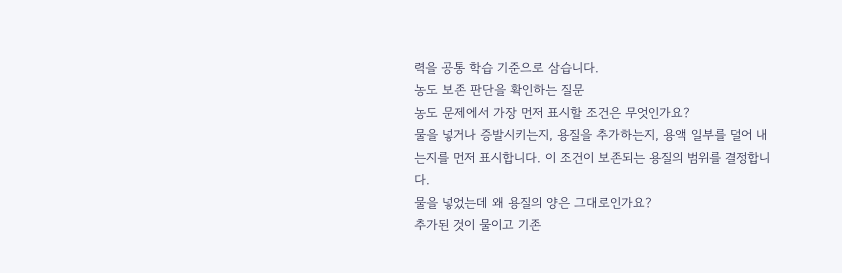력을 공통 학습 기준으로 삼습니다.
농도 보존 판단을 확인하는 질문
농도 문제에서 가장 먼저 표시할 조건은 무엇인가요?
물을 넣거나 증발시키는지, 용질을 추가하는지, 용액 일부를 덜어 내는지를 먼저 표시합니다. 이 조건이 보존되는 용질의 범위를 결정합니다.
물을 넣었는데 왜 용질의 양은 그대로인가요?
추가된 것이 물이고 기존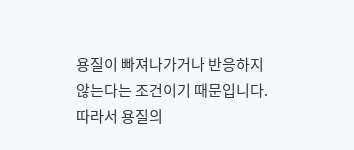용질이 빠져나가거나 반응하지 않는다는 조건이기 때문입니다. 따라서 용질의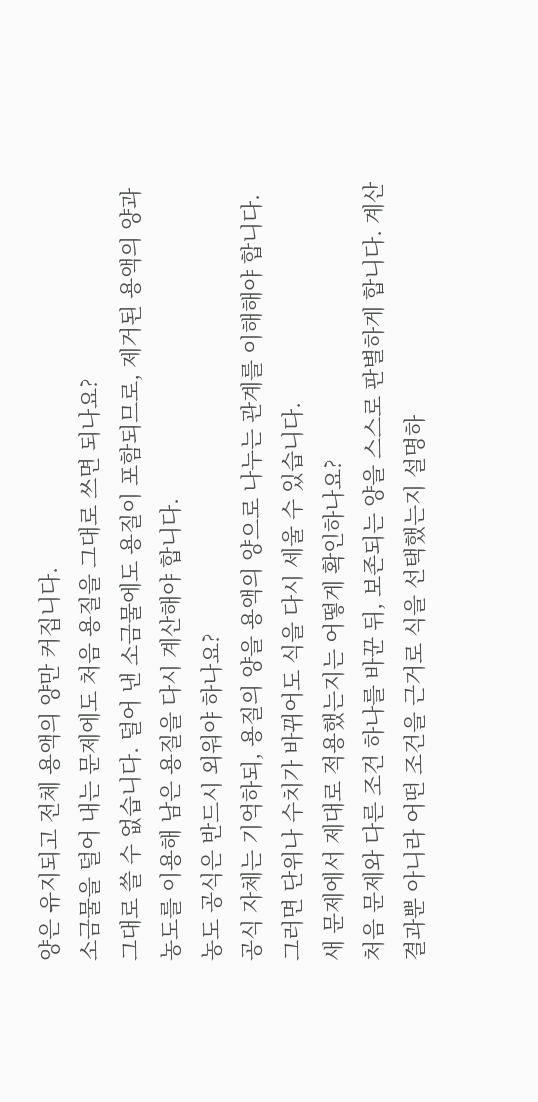양은 유지되고 전체 용액의 양만 커집니다.
소금물을 덜어 내는 문제에도 처음 용질을 그대로 쓰면 되나요?
그대로 쓸 수 없습니다. 덜어 낸 소금물에도 용질이 포함되므로, 제거된 용액의 양과 농도를 이용해 남은 용질을 다시 계산해야 합니다.
농도 공식은 반드시 외워야 하나요?
공식 자체는 기억하되, 용질의 양을 용액의 양으로 나누는 관계를 이해해야 합니다. 그러면 단위나 수치가 바뀌어도 식을 다시 세울 수 있습니다.
새 문제에서 제대로 적용했는지는 어떻게 확인하나요?
처음 문제와 다른 조건 하나를 바꾼 뒤, 보존되는 양을 스스로 판별하게 합니다. 계산 결과뿐 아니라 어떤 조건을 근거로 식을 선택했는지 설명하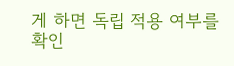게 하면 독립 적용 여부를 확인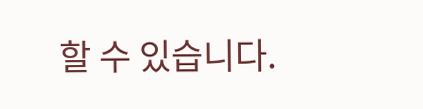할 수 있습니다.